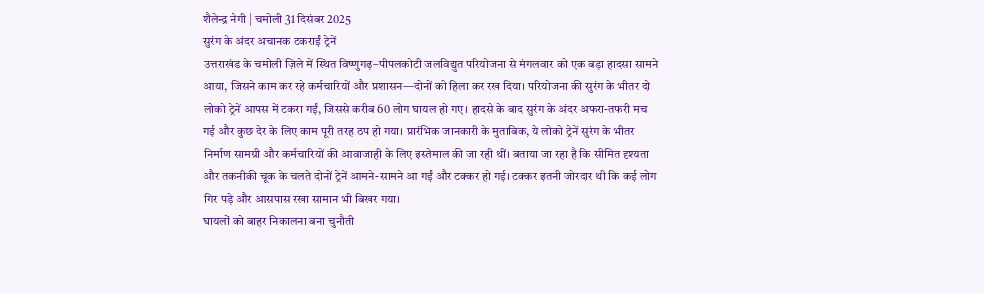शैलेन्द्र नेगी | चमोली 31 दिसंबर 2025
सुरंग के अंदर अचानक टकराईं ट्रेनें
उत्तराखंड के चमोली ज़िले में स्थित विष्णुगढ़–पीपलकोटी जलविद्युत परियोजना से मंगलवार को एक बड़ा हादसा सामने आया, जिसने काम कर रहे कर्मचारियों और प्रशासन—दोनों को हिला कर रख दिया। परियोजना की सुरंग के भीतर दो लोको ट्रेनें आपस में टकरा गईं, जिससे करीब 60 लोग घायल हो गए। हादसे के बाद सुरंग के अंदर अफरा-तफरी मच गई और कुछ देर के लिए काम पूरी तरह ठप हो गया। प्रारंभिक जानकारी के मुताबिक, ये लोको ट्रेनें सुरंग के भीतर निर्माण सामग्री और कर्मचारियों की आवाजाही के लिए इस्तेमाल की जा रही थीं। बताया जा रहा है कि सीमित दृश्यता और तकनीकी चूक के चलते दोनों ट्रेनें आमने-सामने आ गईं और टक्कर हो गई। टक्कर इतनी जोरदार थी कि कई लोग गिर पड़े और आसपास रखा सामान भी बिखर गया।
घायलों को बाहर निकालना बना चुनौती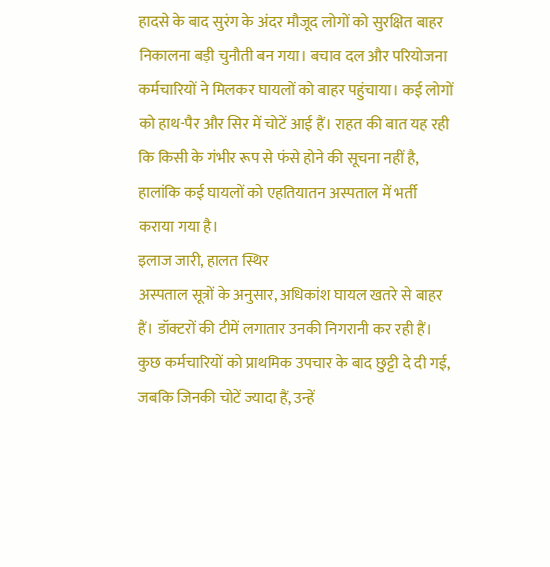हादसे के बाद सुरंग के अंदर मौजूद लोगों को सुरक्षित बाहर निकालना बड़ी चुनौती बन गया। बचाव दल और परियोजना कर्मचारियों ने मिलकर घायलों को बाहर पहुंचाया। कई लोगों को हाथ-पैर और सिर में चोटें आई हैं। राहत की बात यह रही कि किसी के गंभीर रूप से फंसे होने की सूचना नहीं है, हालांकि कई घायलों को एहतियातन अस्पताल में भर्ती कराया गया है।
इलाज जारी, हालत स्थिर
अस्पताल सूत्रों के अनुसार, अधिकांश घायल खतरे से बाहर हैं। डॉक्टरों की टीमें लगातार उनकी निगरानी कर रही हैं। कुछ कर्मचारियों को प्राथमिक उपचार के बाद छुट्टी दे दी गई, जबकि जिनकी चोटें ज्यादा हैं, उन्हें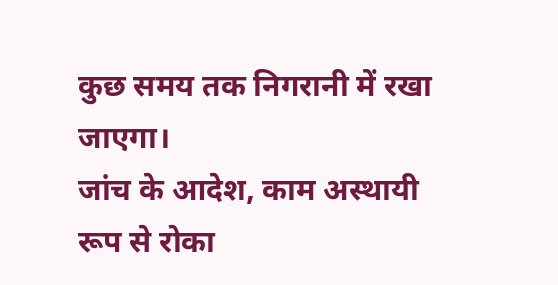कुछ समय तक निगरानी में रखा जाएगा।
जांच के आदेश, काम अस्थायी रूप से रोका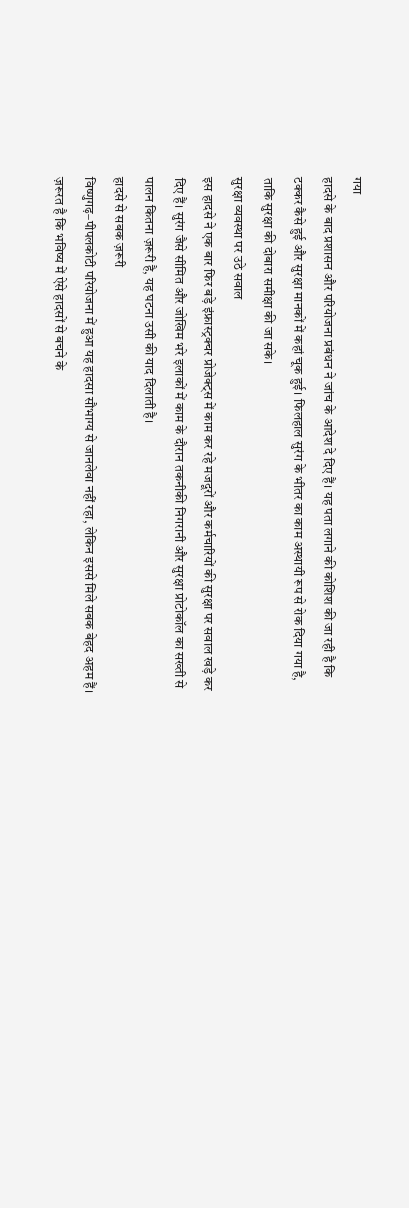गया
हादसे के बाद प्रशासन और परियोजना प्रबंधन ने जांच के आदेश दे दिए हैं। यह पता लगाने की कोशिश की जा रही है कि टक्कर कैसे हुई और सुरक्षा मानकों में कहां चूक हुई। फिलहाल सुरंग के भीतर का काम अस्थायी रूप से रोक दिया गया है, ताकि सुरक्षा की दोबारा समीक्षा की जा सके।
सुरक्षा व्यवस्था पर उठे सवाल
इस हादसे ने एक बार फिर बड़े इंफ्रास्ट्रक्चर प्रोजेक्ट्स में काम कर रहे मजदूरों और कर्मचारियों की सुरक्षा पर सवाल खड़े कर दिए हैं। सुरंग जैसे सीमित और जोखिम भरे इलाकों में काम के दौरान तकनीकी निगरानी और सुरक्षा प्रोटोकॉल का सख्ती से पालन कितना ज़रूरी है, यह घटना उसी की याद दिलाती है।
हादसे से सबक ज़रूरी
विष्णुगढ़–पीपलकोटी परियोजना में हुआ यह हादसा सौभाग्य से जानलेवा नहीं रहा, लेकिन इससे मिले सबक बेहद अहम हैं। ज़रूरत है कि भविष्य में ऐसे हादसों से बचने के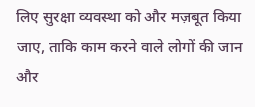लिए सुरक्षा व्यवस्था को और मज़बूत किया जाए, ताकि काम करने वाले लोगों की जान और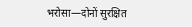भरोसा—दोनों सुरक्षित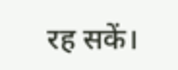रह सकें।